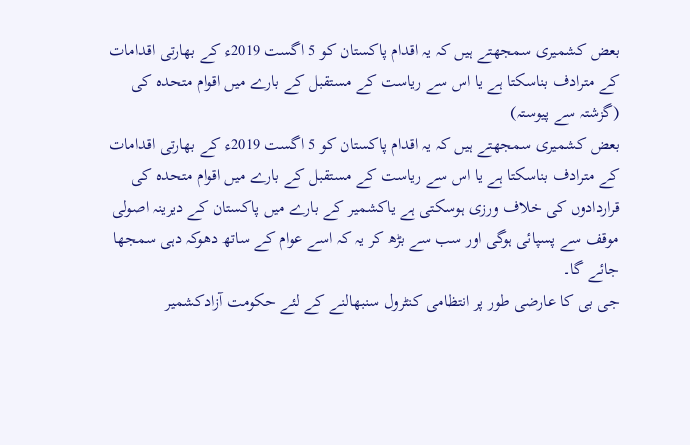بعض کشمیری سمجھتے ہیں کہ یہ اقدام پاکستان کو 5 اگست 2019ء کے بھارتی اقدامات کے مترادف بناسکتا ہے یا اس سے ریاست کے مستقبل کے بارے میں اقوام متحدہ کی
(گزشتہ سے پیوستہ)
بعض کشمیری سمجھتے ہیں کہ یہ اقدام پاکستان کو 5 اگست 2019ء کے بھارتی اقدامات کے مترادف بناسکتا ہے یا اس سے ریاست کے مستقبل کے بارے میں اقوام متحدہ کی قراردادوں کی خلاف ورزی ہوسکتی ہے یاکشمیر کے بارے میں پاکستان کے دیرینہ اصولی موقف سے پسپائی ہوگی اور سب سے بڑھ کر یہ کہ اسے عوام کے ساتھ دھوکہ دہی سمجھا جائے گا۔
جی بی کا عارضی طور پر انتظامی کنٹرول سنبھالنے کے لئے حکومت آزادکشمیر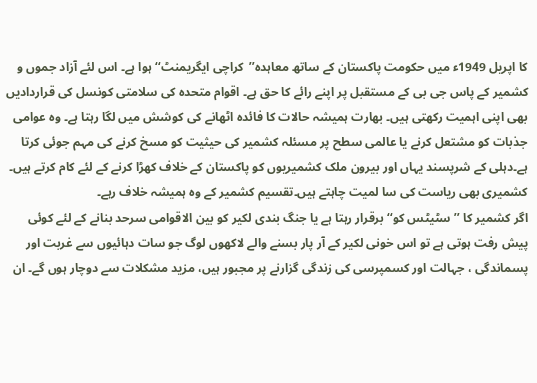کا اپریل 1949ء میں حکومت پاکستان کے ساتھ معاہدہ’’کراچی ایگریمنٹ‘‘ ہوا ہے۔ اس لئے آزاد جموں و کشمیر کے پاس جی بی کے مستقبل پر اپنے رائے کا حق ہے۔ اقوام متحدہ کی سلامتی کونسل کی قراردادیں بھی اپنی اہمیت رکھتی ہیں۔ بھارت ہمیشہ حالات کا فائدہ اٹھانے کی کوشش میں لگا رہتا ہے۔ وہ عوامی جذبات کو مشتعل کرنے یا عالمی سطح پر مسئلہ کشمیر کی حیثیت کو مسخ کرنے کی مہم جوئی کرتا ہے۔دہلی کے شرپسند یہاں اور بیرون ملک کشمیریوں کو پاکستان کے خلاف کھڑا کرنے کے لئے کام کرتے ہیں۔ کشمیری بھی ریاست کی سا لمیت چاہتے ہیں۔تقسیم کشمیر کے وہ ہمیشہ خلاف رہے۔
اگر کشمیر کا ’’سٹیٹس کو‘‘برقرار رہتا ہے یا جنگ بندی لکیر کو بین الاقوامی سرحد بنانے کے لئے کوئی پیش رفت ہوتی ہے تو اس خونی لکیر کے آر پار بسنے والے لاکھوں لوگ جو سات دہائیوں سے غربت اور پسماندگی ، جہالت اور کسمپرسی کی زندگی گزارنے پر مجبور ہیں، مزید مشکلات سے دوچار ہوں گے۔ ان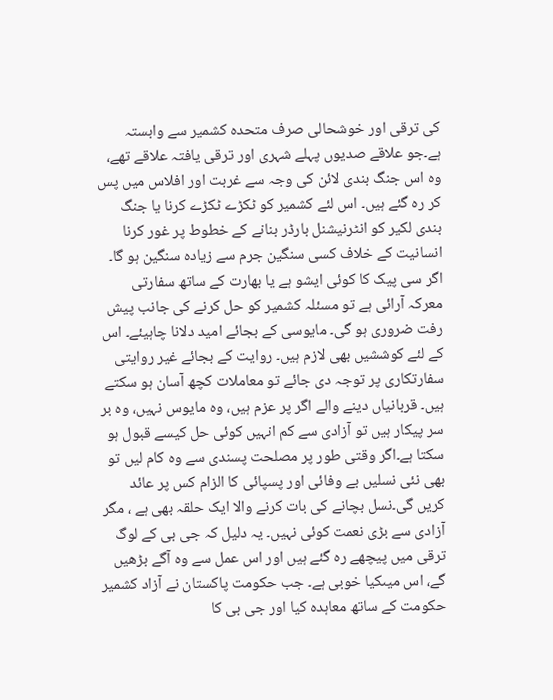کی ترقی اور خوشحالی صرف متحدہ کشمیر سے وابستہ ہے۔جو علاقے صدیوں پہلے شہری اور ترقی یافتہ علاقے تھے، وہ اس جنگ بندی لائن کی وجہ سے غربت اور افلاس میں پس کر رہ گئے ہیں۔ اس لئے کشمیر کو ٹکڑے ٹکڑے کرنا یا جنگ بندی لکیر کو انٹرنیشنل بارڈر بنانے کے خطوط پر غور کرنا انسانیت کے خلاف کسی سنگین جرم سے زیادہ سنگین ہو گا۔ اگر سی پیک کا کوئی ایشو ہے یا بھارت کے ساتھ سفارتی معرکہ آرائی ہے تو مسئلہ کشمیر کو حل کرنے کی جانب پیش رفت ضروری ہو گی۔ مایوسی کے بجائے امید دلانا چاہیئے۔ اس کے لئے کوششیں بھی لازم ہیں۔ روایت کے بجائے غیر روایتی سفارتکاری پر توجہ دی جائے تو معاملات کچھ آسان ہو سکتے ہیں۔ قربانیاں دینے والے اگر پر عزم ہیں، وہ مایوس نہیں، وہ بر سر پیکار ہیں تو آزادی سے کم انہیں کوئی حل کیسے قبول ہو سکتا ہے۔اگر وقتی طور پر مصلحت پسندی سے وہ کام لیں تو بھی نئی نسلیں بے وفائی اور پسپائی کا الزام کس پر عائد کریں گی۔نسل بچانے کی بات کرنے والا ایک حلقہ بھی ہے ، مگر آزادی سے بڑی نعمت کوئی نہیں۔ یہ دلیل کہ جی بی کے لوگ ترقی میں پیچھے رہ گئے ہیں اور اس عمل سے وہ آگے بڑھیں گے، اس میںکیا خوبی ہے۔ جب حکومت پاکستان نے آزاد کشمیر حکومت کے ساتھ معاہدہ کیا اور جی بی کا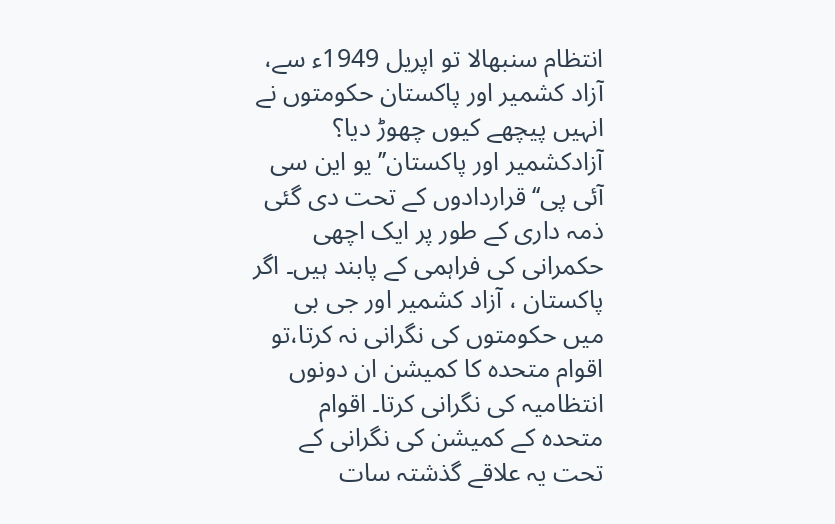انتظام سنبھالا تو اپریل 1949ء سے، آزاد کشمیر اور پاکستان حکومتوں نے انہیں پیچھے کیوں چھوڑ دیا؟ آزادکشمیر اور پاکستان’’ یو این سی آئی پی‘‘ قراردادوں کے تحت دی گئی ذمہ داری کے طور پر ایک اچھی حکمرانی کی فراہمی کے پابند ہیں۔ اگر پاکستان ، آزاد کشمیر اور جی بی میں حکومتوں کی نگرانی نہ کرتا،تو اقوام متحدہ کا کمیشن ان دونوں انتظامیہ کی نگرانی کرتا۔ اقوام متحدہ کے کمیشن کی نگرانی کے تحت یہ علاقے گذشتہ سات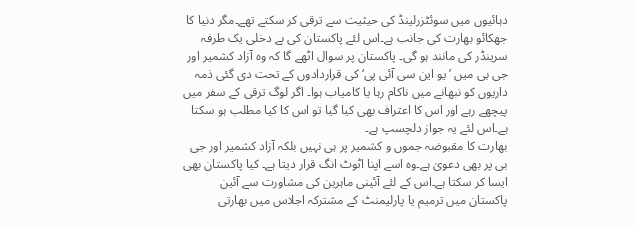دہائیوں میں سوئٹزرلینڈ کی حیثیت سے ترقی کر سکتے تھے۔مگر دنیا کا جھکائو بھارت کی جانب ہے۔اس لئے پاکستان کی بے دخلی یک طرفہ سرینڈر کی مانند ہو گی۔ پاکستان پر سوال اٹھے گا کہ وہ آزاد کشمیر اور جی بی میں ’یو این سی آئی پی‘ کی قراردادوں کے تحت دی گئی ذمہ داریوں کو نبھانے میں ناکام رہا یا کامیاب ہوا۔ اگر لوگ ترقی کے سفر میں پیچھے رہے اور اس کا اعتراف بھی کیا گیا تو اس کا کیا مطلب ہو سکتا ہے۔اس لئے یہ جواز دلچسپ ہے۔
بھارت کا مقبوضہ جموں و کشمیر پر ہی نہیں بلکہ آزاد کشمیر اور جی بی پر بھی دعویٰ ہے۔وہ اسے اپنا اٹوٹ انگ قرار دیتا ہے۔ کیا پاکستان بھی ایسا کر سکتا ہے۔اس کے لئے آئینی ماہرین کی مشاورت سے آئین پاکستان میں ترمیم یا پارلیمنٹ کے مشترکہ اجلاس میں بھارتی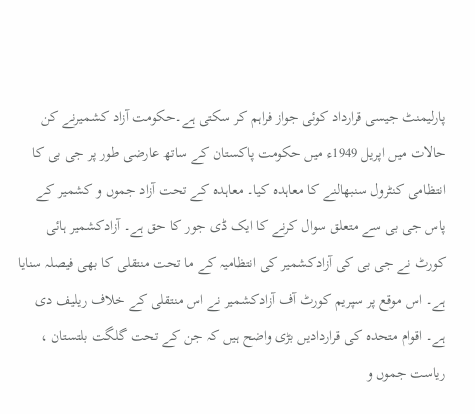پارلیمنٹ جیسی قرارداد کوئی جواز فراہم کر سکتی ہے۔حکومت آزاد کشمیرنے کن حالات میں اپریل 1949ء میں حکومت پاکستان کے ساتھ عارضی طور پر جی بی کا انتظامی کنٹرول سنبھالنے کا معاہدہ کیا۔ معاہدہ کے تحت آزاد جموں و کشمیر کے پاس جی بی سے متعلق سوال کرنے کا ایک ڈی جور کا حق ہے۔ آزادکشمیر ہائی کورٹ نے جی بی کی آزادکشمیر کی انتظامیہ کے ما تحت منتقلی کا بھی فیصلہ سنایا ہے۔ اس موقع پر سپریم کورٹ آف آزادکشمیر نے اس منتقلی کے خلاف ریلیف دی ہے۔ اقوام متحدہ کی قراردادیں بڑی واضح ہیں کہ جن کے تحت گلگت بلتستان ، ریاست جموں و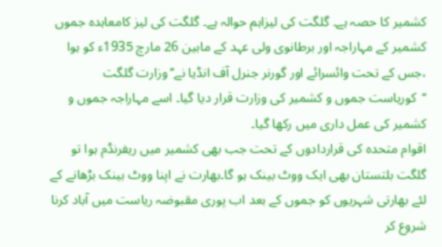کشمیر کا حصہ ہے۔ گلگت کی لیزاہم حوالہ ہے۔ گلگت کی لیز کامعاہدہ جموں کشمیر کے مہاراجہ اور برطانوی ولی عہد کے مابین 26 مارچ 1935ء کو ہوا ،جس کے تحت وائسرائے اور گورنر جنرل آف انڈیا نے’’وزارت گلگت ‘‘کوریاست جموں و کشمیر کی وزارت قرار دیا گیا۔ اسے مہاراجہ جموں و کشمیر کی عمل داری میں رکھا گیا۔
اقوام متحدہ کی قراردادوں کے تحت جب بھی کشمیر میں ریفرنڈم ہوا تو گلگت بلتستان بھی ایک ووٹ بینک ہو گا۔بھارت نے اپنا ووٹ بینک بڑھانے کے لئے بھارتی شہریوں کو جموں کے بعد اب پوری مقبوضہ ریاست میں آباد کرنا شروع کر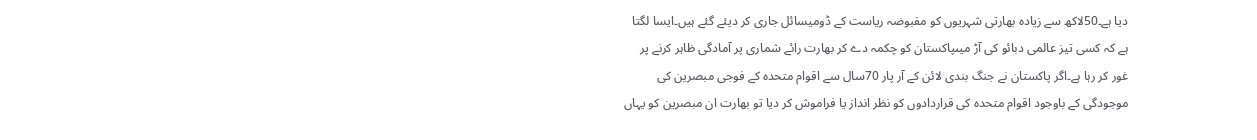دیا ہے۔50لاکھ سے زیادہ بھارتی شہریوں کو مقبوضہ ریاست کے ڈومیسائل جاری کر دیئے گئے ہیں۔ایسا لگتا ہے کہ کسی تیز عالمی دبائو کی آڑ میںپاکستان کو چکمہ دے کر بھارت رائے شماری پر آمادگی ظاہر کرنے پر غور کر رہا ہے۔اگر پاکستان نے جنگ بندی لائن کے آر پار 70سال سے اقوام متحدہ کے فوجی مبصرین کی موجودگی کے باوجود اقوام متحدہ کی قراردادوں کو نظر انداز یا فراموش کر دیا تو بھارت ان مبصرین کو یہاں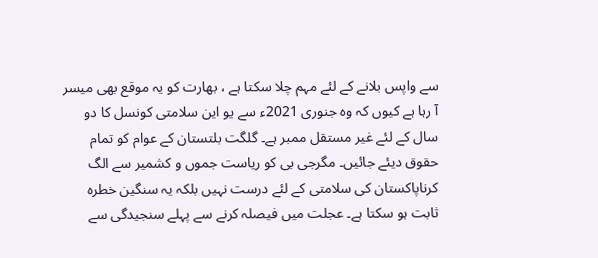سے واپس بلانے کے لئے مہم چلا سکتا ہے ، بھارت کو یہ موقع بھی میسر آ رہا ہے کیوں کہ وہ جنوری 2021ء سے یو این سلامتی کونسل کا دو سال کے لئے غیر مستقل ممبر ہے۔ گلگت بلتستان کے عوام کو تمام حقوق دیئے جائیں۔ مگرجی بی کو ریاست جموں و کشمیر سے الگ کرناپاکستان کی سلامتی کے لئے درست نہیں بلکہ یہ سنگین خطرہ ثابت ہو سکتا ہے۔ عجلت میں فیصلہ کرنے سے پہلے سنجیدگی سے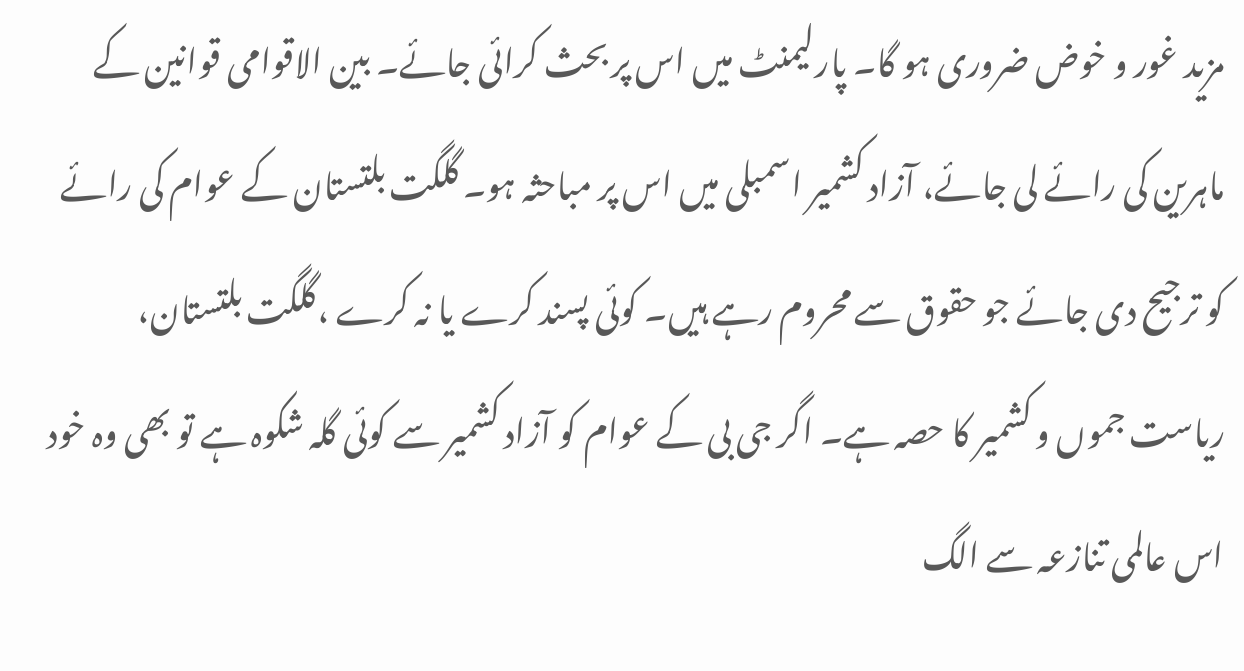مزید غور و خوض ضروری ہو گا۔ پارلیمنٹ میں اس پر بحث کرائی جائے۔ بین الاقوامی قوانین کے ماہرین کی رائے لی جائے، آزاد کشمیر اسمبلی میں اس پر مباحثہ ہو۔ گلگت بلتستان کے عوام کی رائے کو ترجیح دی جائے جو حقوق سے محروم رہے ہیں۔ کوئی پسند کرے یا نہ کرے ،گلگت بلتستان، ریاست جموں و کشمیر کا حصہ ہے۔ اگر جی بی کے عوام کو آزاد کشمیر سے کوئی گلہ شکوہ ہے تو بھی وہ خود اس عالمی تنازعہ سے الگ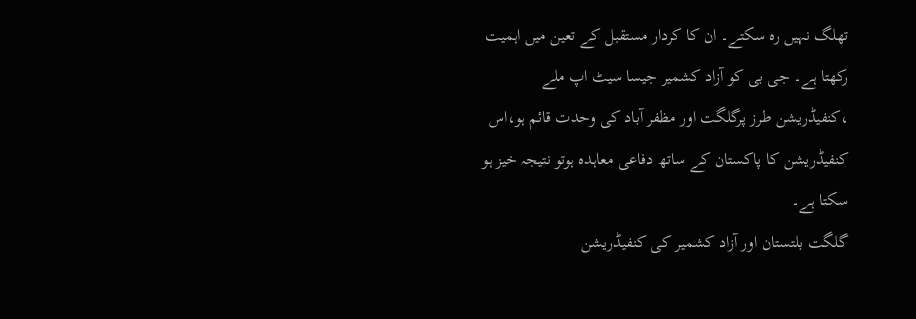تھلگ نہیں رہ سکتے۔ ان کا کردار مستقبل کے تعین میں اہمیت رکھتا ہے۔ جی بی کو آزاد کشمیر جیسا سیٹ اپ ملے ،کنفیڈریشن طرز پرگلگت اور مظفر آباد کی وحدت قائم ہو،اس کنفیڈریشن کا پاکستان کے ساتھ دفاعی معاہدہ ہوتو نتیجہ خیز ہو سکتا ہے۔
گلگت بلتستان اور آزاد کشمیر کی کنفیڈریشن